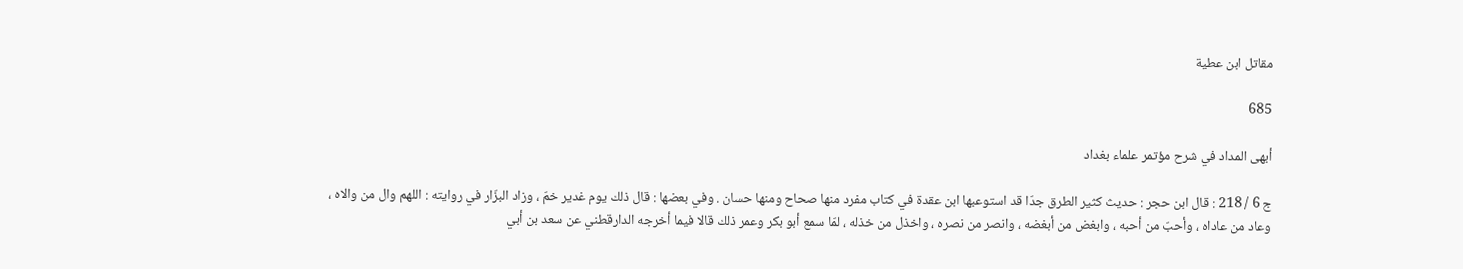مقاتل ابن عطية

685

أبهى المداد في شرح مؤتمر علماء بغداد

ج 6 / 218 : قال ابن حجر : حديث كثير الطرق جدّا قد استوعبها ابن عقدة في كتاب مفرد منها صحاح ومنها حسان . وفي بعضها : قال ذلك يوم غدير خمّ ، وزاد البزّار في روايته : اللهم وال من والاه ، وعاد من عاداه ، وأحبّ من أحبه ، وابغض من أبغضه ، وانصر من نصره ، واخذل من خذله ، لمّا سمع أبو بكر وعمر ذلك قالا فيما أخرجه الدارقطني عن سعد بن أبي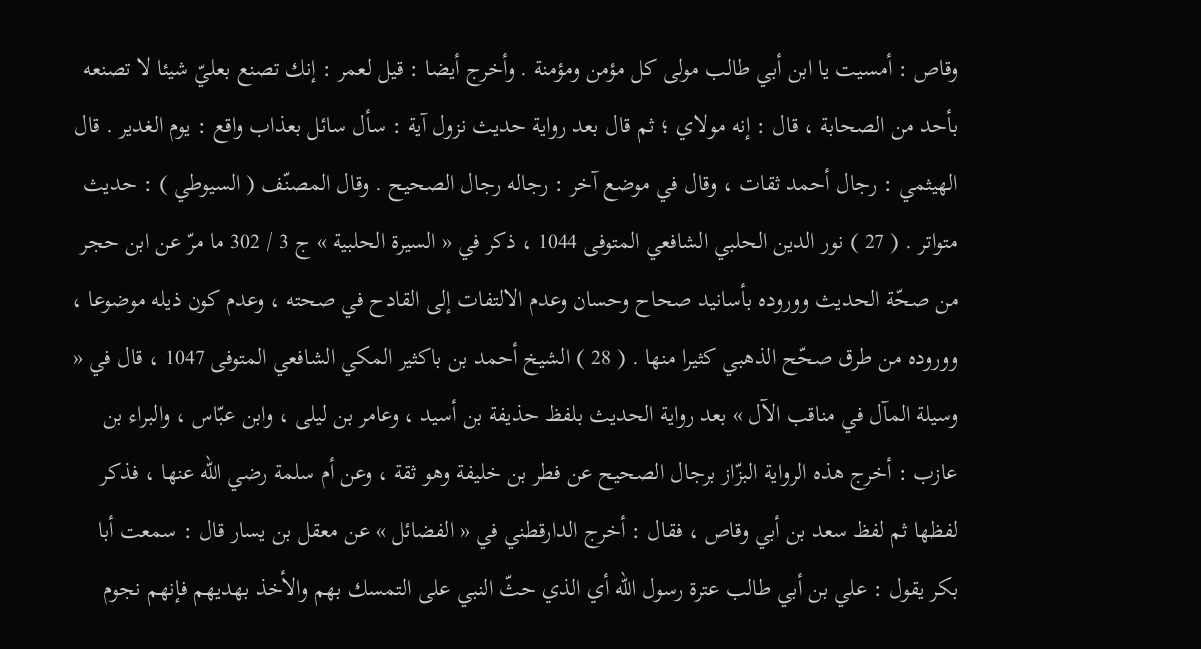وقاص : أمسيت يا ابن أبي طالب مولى كل مؤمن ومؤمنة . وأخرج أيضا : قيل لعمر : إنك تصنع بعليّ شيئا لا تصنعه بأحد من الصحابة ، قال : إنه مولاي ؛ ثم قال بعد رواية حديث نزول آية : سأل سائل بعذاب واقع : يوم الغدير . قال الهيثمي : رجال أحمد ثقات ، وقال في موضع آخر : رجاله رجال الصحيح . وقال المصنّف ( السيوطي ) : حديث متواتر . ( 27 ) نور الدين الحلبي الشافعي المتوفى 1044 ، ذكر في « السيرة الحلبية » ج 3 / 302 ما مرّ عن ابن حجر من صحّة الحديث ووروده بأسانيد صحاح وحسان وعدم الالتفات إلى القادح في صحته ، وعدم كون ذيله موضوعا ، ووروده من طرق صحّح الذهبي كثيرا منها . ( 28 ) الشيخ أحمد بن باكثير المكي الشافعي المتوفى 1047 ، قال في « وسيلة المآل في مناقب الآل » بعد رواية الحديث بلفظ حذيفة بن أسيد ، وعامر بن ليلى ، وابن عبّاس ، والبراء بن عازب : أخرج هذه الرواية البزّاز برجال الصحيح عن فطر بن خليفة وهو ثقة ، وعن أم سلمة رضي اللّه عنها ، فذكر لفظها ثم لفظ سعد بن أبي وقاص ، فقال : أخرج الدارقطني في « الفضائل » عن معقل بن يسار قال : سمعت أبا بكر يقول : علي بن أبي طالب عترة رسول اللّه أي الذي حثّ النبي على التمسك بهم والأخذ بهديهم فإنهم نجوم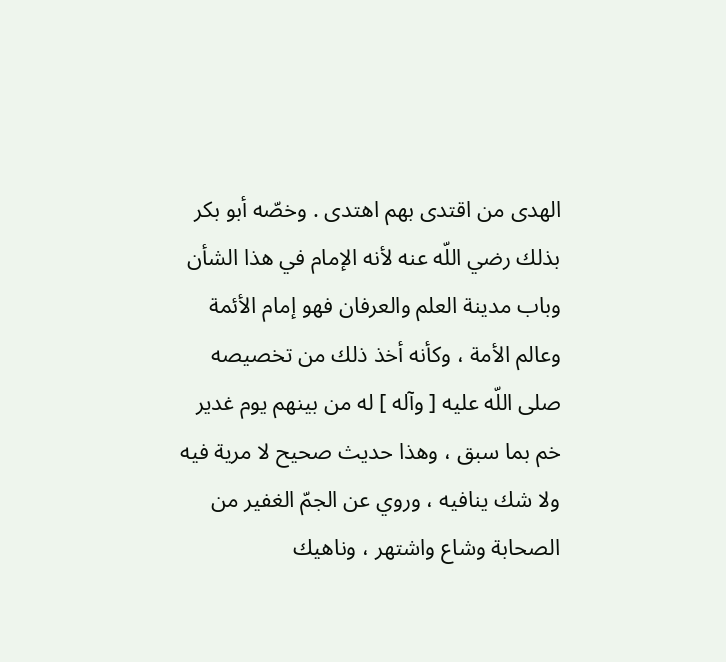الهدى من اقتدى بهم اهتدى . وخصّه أبو بكر بذلك رضي اللّه عنه لأنه الإمام في هذا الشأن وباب مدينة العلم والعرفان فهو إمام الأئمة وعالم الأمة ، وكأنه أخذ ذلك من تخصيصه صلى اللّه عليه [ وآله ] له من بينهم يوم غدير خم بما سبق ، وهذا حديث صحيح لا مرية فيه ولا شك ينافيه ، وروي عن الجمّ الغفير من الصحابة وشاع واشتهر ، وناهيك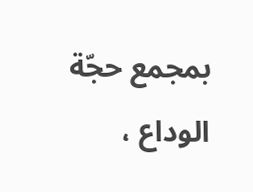بمجمع حجّة الوداع ،